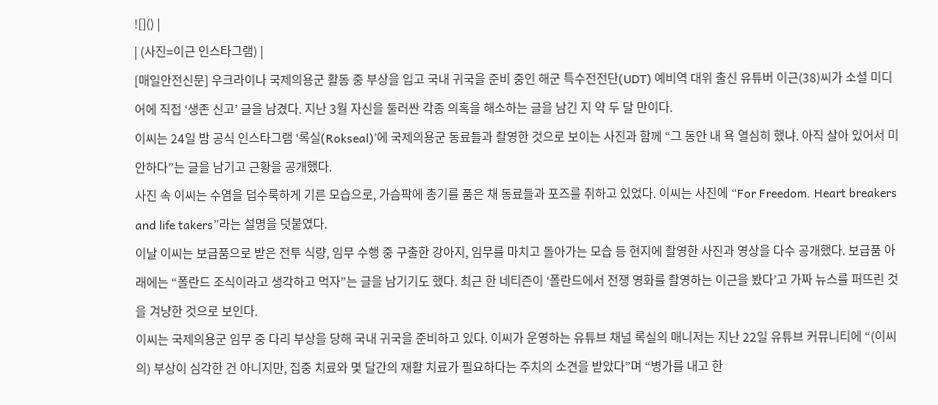![]() |
| (사진=이근 인스타그램) |
[매일안전신문] 우크라이나 국제의용군 활동 중 부상을 입고 국내 귀국을 준비 중인 해군 특수전전단(UDT) 예비역 대위 출신 유튜버 이근(38)씨가 소셜 미디어에 직접 ‘생존 신고’ 글을 남겼다. 지난 3월 자신을 둘러싼 각종 의혹을 해소하는 글을 남긴 지 약 두 달 만이다.
이씨는 24일 밤 공식 인스타그램 ‘록실(Rokseal)’에 국제의용군 동료들과 촬영한 것으로 보이는 사진과 함께 “그 동안 내 욕 열심히 했냐. 아직 살아 있어서 미안하다”는 글을 남기고 근황을 공개했다.
사진 속 이씨는 수염을 덥수룩하게 기른 모습으로, 가슴팍에 총기를 품은 채 동료들과 포즈를 취하고 있었다. 이씨는 사진에 “For Freedom. Heart breakers and life takers”라는 설명을 덧붙였다.
이날 이씨는 보급품으로 받은 전투 식량, 임무 수행 중 구출한 강아지, 임무를 마치고 돌아가는 모습 등 현지에 촬영한 사진과 영상을 다수 공개했다. 보급품 아래에는 “폴란드 조식이라고 생각하고 먹자”는 글을 남기기도 했다. 최근 한 네티즌이 ‘폴란드에서 전쟁 영화를 촬영하는 이근을 봤다’고 가짜 뉴스를 퍼뜨린 것을 겨냥한 것으로 보인다.
이씨는 국제의용군 임무 중 다리 부상을 당해 국내 귀국을 준비하고 있다. 이씨가 운영하는 유튜브 채널 록실의 매니저는 지난 22일 유튜브 커뮤니티에 “(이씨의) 부상이 심각한 건 아니지만, 집중 치료와 몇 달간의 재활 치료가 필요하다는 주치의 소견을 받았다”며 “병가를 내고 한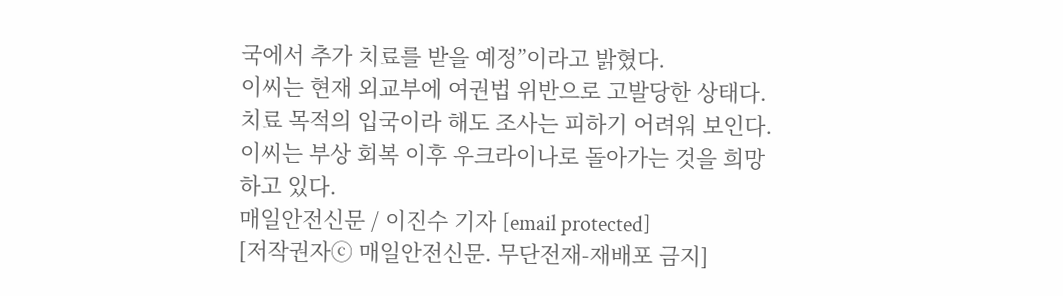국에서 추가 치료를 받을 예정”이라고 밝혔다.
이씨는 현재 외교부에 여권법 위반으로 고발당한 상태다. 치료 목적의 입국이라 해도 조사는 피하기 어려워 보인다. 이씨는 부상 회복 이후 우크라이나로 돌아가는 것을 희망하고 있다.
매일안전신문 / 이진수 기자 [email protected]
[저작권자ⓒ 매일안전신문. 무단전재-재배포 금지]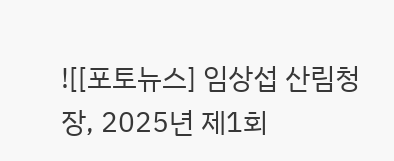![[포토뉴스] 임상섭 산림청장, 2025년 제1회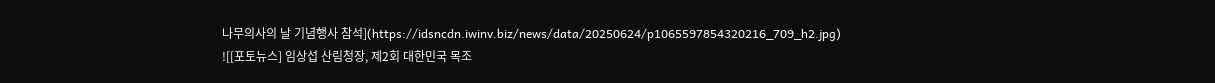나무의사의 날 기념행사 참석](https://idsncdn.iwinv.biz/news/data/20250624/p1065597854320216_709_h2.jpg)
![[포토뉴스] 임상섭 산림청장, 제2회 대한민국 목조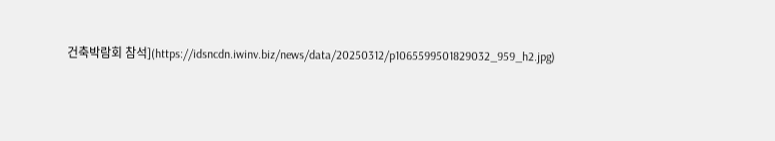건축박람회 참석](https://idsncdn.iwinv.biz/news/data/20250312/p1065599501829032_959_h2.jpg)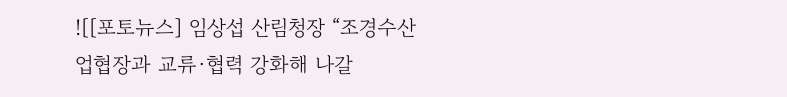![[포토뉴스] 임상섭 산림청장 “조경수산업협장과 교류·협력 강화해 나갈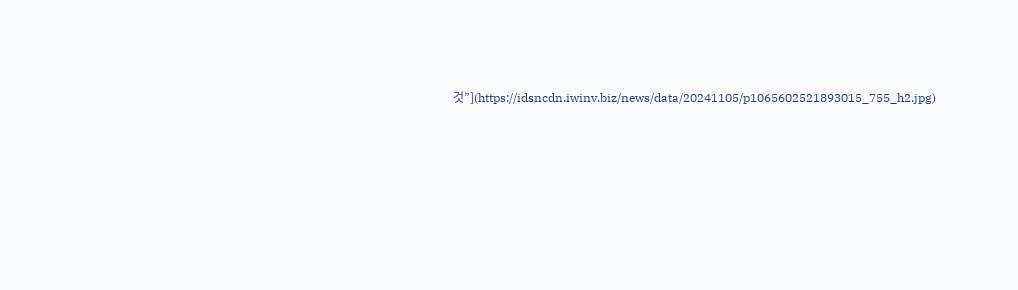것”](https://idsncdn.iwinv.biz/news/data/20241105/p1065602521893015_755_h2.jpg)